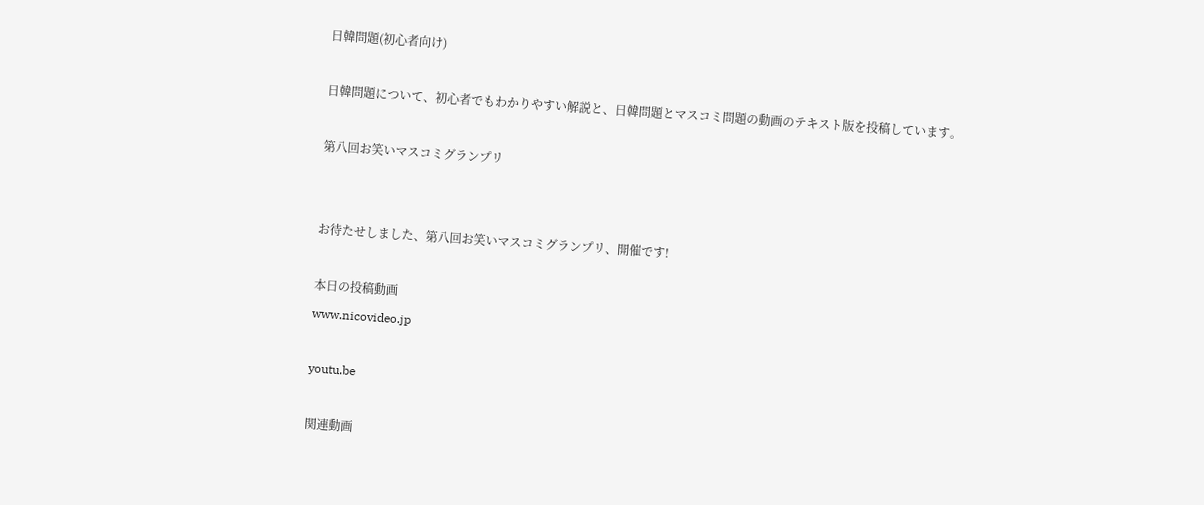日韓問題(初心者向け)

日韓問題について、初心者でもわかりやすい解説と、日韓問題とマスコミ問題の動画のテキスト版を投稿しています。

第八回お笑いマスコミグランプリ


お待たせしました、第八回お笑いマスコミグランプリ、開催です!

本日の投稿動画
www.nicovideo.jp

youtu.be

関連動画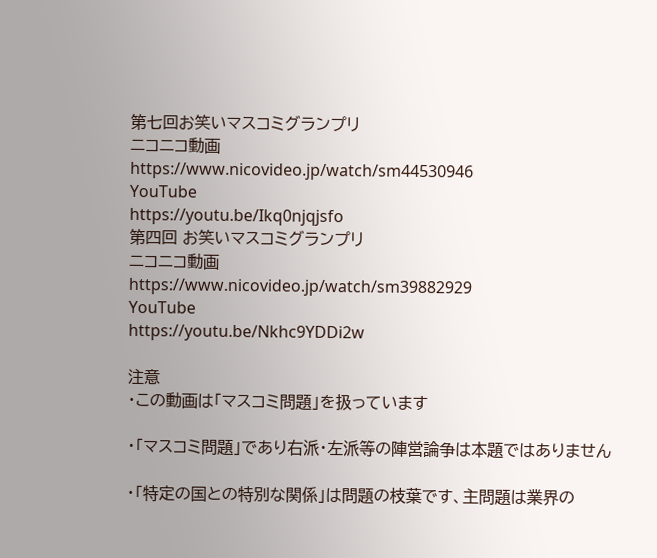第七回お笑いマスコミグランプリ
ニコニコ動画
https://www.nicovideo.jp/watch/sm44530946
YouTube
https://youtu.be/Ikq0njqjsfo
第四回 お笑いマスコミグランプリ
ニコニコ動画
https://www.nicovideo.jp/watch/sm39882929
YouTube
https://youtu.be/Nkhc9YDDi2w

注意
・この動画は「マスコミ問題」を扱っています

・「マスコミ問題」であり右派・左派等の陣営論争は本題ではありません

・「特定の国との特別な関係」は問題の枝葉です、主問題は業界の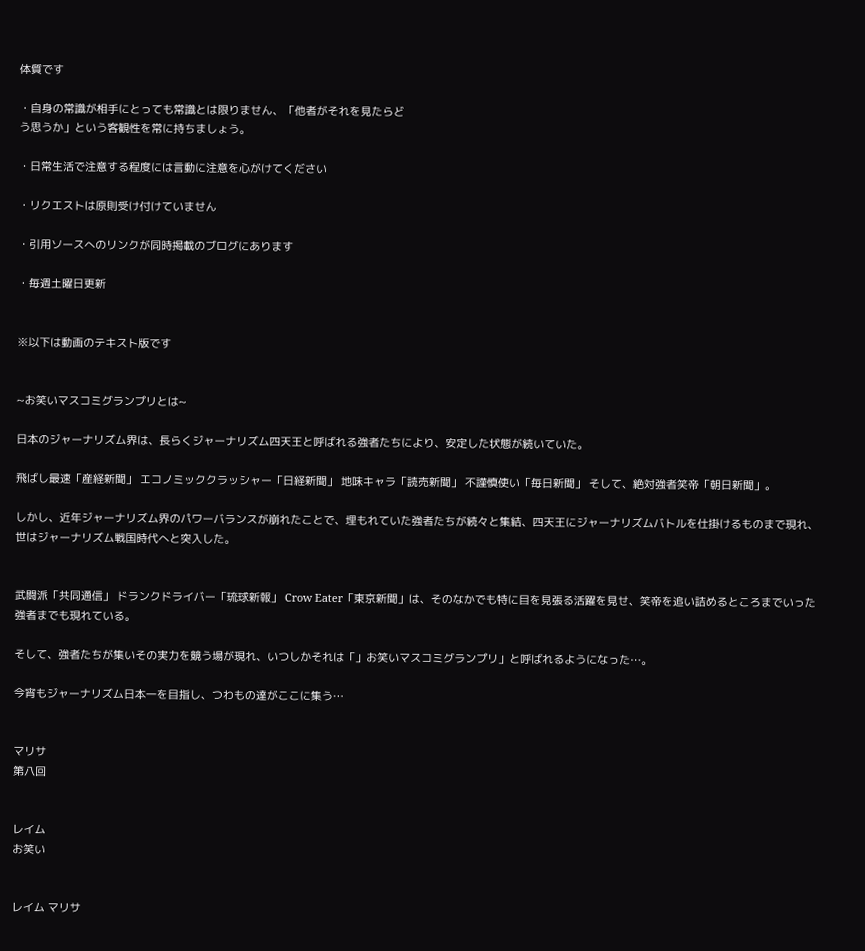体質です

・自身の常識が相手にとっても常識とは限りません、「他者がそれを見たらど
う思うか」という客観性を常に持ちましょう。

・日常生活で注意する程度には言動に注意を心がけてください

・リクエストは原則受け付けていません

・引用ソースへのリンクが同時掲載のブログにあります

・毎週土曜日更新


※以下は動画のテキスト版です


~お笑いマスコミグランプリとは~

日本のジャーナリズム界は、長らくジャーナリズム四天王と呼ばれる強者たちにより、安定した状態が続いていた。

飛ばし最速「産経新聞」 エコノミッククラッシャー「日経新聞」 地味キャラ「読売新聞」 不謹慎使い「毎日新聞」 そして、絶対強者笑帝「朝日新聞」。

しかし、近年ジャーナリズム界のパワーバランスが崩れたことで、埋もれていた強者たちが続々と集結、四天王にジャーナリズムバトルを仕掛けるものまで現れ、世はジャーナリズム戦国時代へと突入した。


武闘派「共同通信」 ドランクドライバー「琉球新報」 Crow Eater「東京新聞」は、そのなかでも特に目を見張る活躍を見せ、笑帝を追い詰めるところまでいった強者までも現れている。

そして、強者たちが集いその実力を競う場が現れ、いつしかそれは「」お笑いマスコミグランプリ」と呼ばれるようになった…。

今宵もジャーナリズム日本一を目指し、つわもの達がここに集う…


マリサ
第八回


レイム
お笑い


レイム マリサ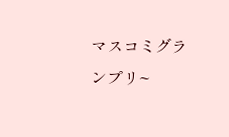マスコミグランプリ~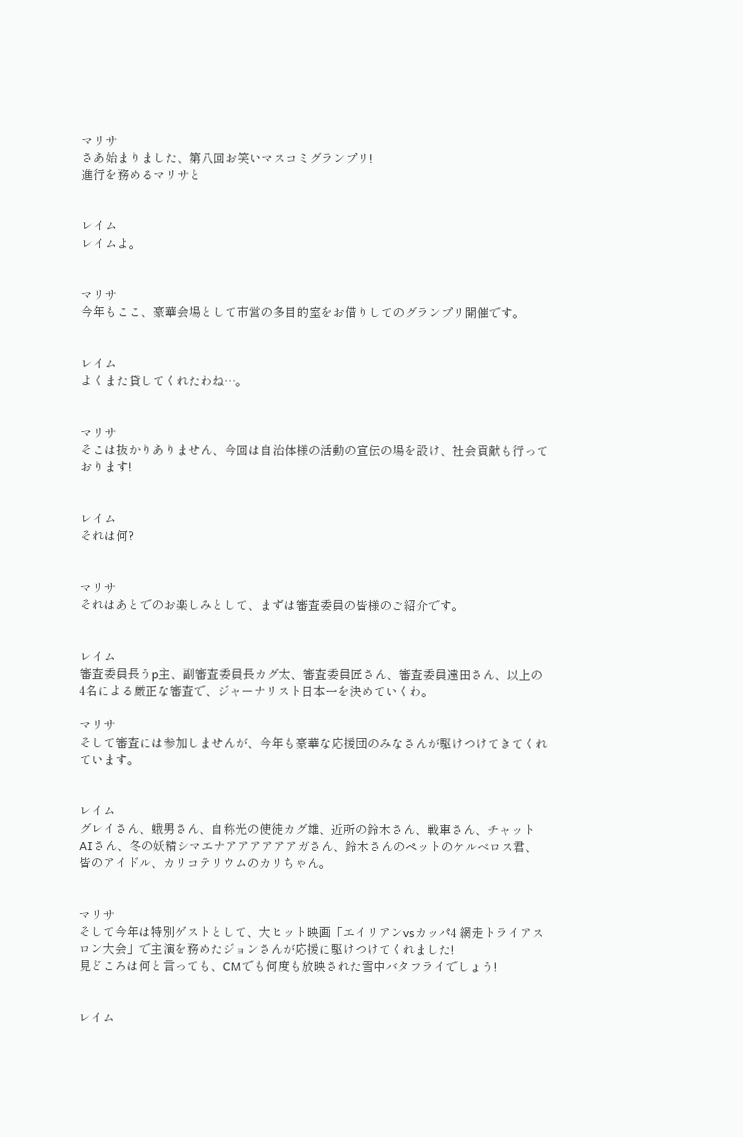マリサ
さあ始まりました、第八回お笑いマスコミグランプリ!
進行を務めるマリサと


レイム
レイムよ。


マリサ
今年もここ、豪華会場として市営の多目的室をお借りしてのグランプリ開催です。


レイム
よくまた貸してくれたわね…。


マリサ
そこは抜かりありません、今回は自治体様の活動の宣伝の場を設け、社会貢献も行っております!


レイム
それは何?


マリサ
それはあとでのお楽しみとして、まずは審査委員の皆様のご紹介です。


レイム
審査委員長うp主、副審査委員長カグ太、審査委員匠さん、審査委員遠田さん、以上の4名による厳正な審査で、ジャーナリスト日本一を決めていくわ。

マリサ
そして審査には参加しませんが、今年も豪華な応援団のみなさんが駆けつけてきてくれています。


レイム
グレイさん、蛾男さん、自称光の使徒カグ雄、近所の鈴木さん、戦車さん、チャットAIさん、冬の妖精シマエナアアアアアアガさん、鈴木さんのペットのケルベロス君、皆のアイドル、カリコテリウムのカリちゃん。


マリサ
そして今年は特別ゲストとして、大ヒット映画「エイリアンvsカッパ4 網走トライアスロン大会」で主演を務めたジョンさんが応援に駆けつけてくれました!
見どころは何と言っても、CMでも何度も放映された雪中バタフライでしょう!


レイム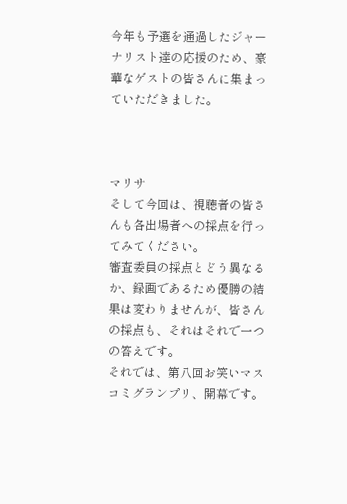今年も予選を通過したジャーナリスト達の応援のため、豪華なゲストの皆さんに集まっていただきました。



マリサ
そして今回は、視聴者の皆さんも各出場者への採点を行ってみてください。
審査委員の採点とどう異なるか、録画であるため優勝の結果は変わりませんが、皆さんの採点も、それはそれで一つの答えです。
それでは、第八回お笑いマスコミグランプリ、開幕です。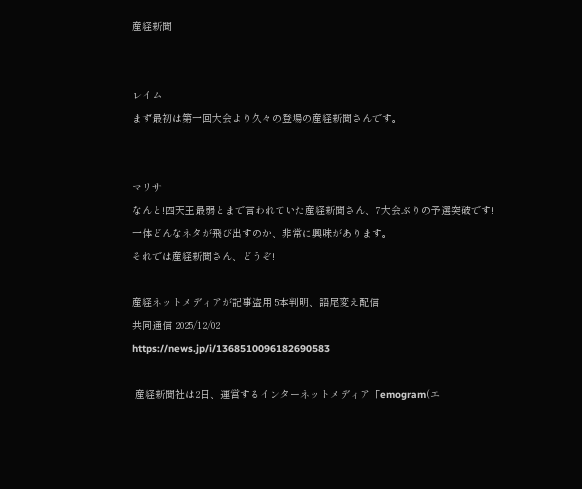産経新聞


レイム
まず最初は第一回大会より久々の登場の産経新聞さんです。


マリサ
なんと!四天王最弱とまで言われていた産経新聞さん、7大会ぶりの予選突破です!
一体どんなネタが飛び出すのか、非常に興味があります。
それでは産経新聞さん、どうぞ!

産経ネットメディアが記事盗用 5本判明、語尾変え配信
共同通信 2025/12/02
https://news.jp/i/1368510096182690583

 産経新聞社は2日、運営するインターネットメディア「emogram(エ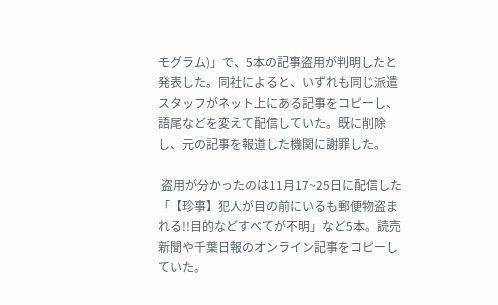モグラム)」で、5本の記事盗用が判明したと発表した。同社によると、いずれも同じ派遣スタッフがネット上にある記事をコピーし、語尾などを変えて配信していた。既に削除し、元の記事を報道した機関に謝罪した。

 盗用が分かったのは11月17~25日に配信した「【珍事】犯人が目の前にいるも郵便物盗まれる!!目的などすべてが不明」など5本。読売新聞や千葉日報のオンライン記事をコピーしていた。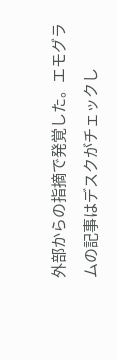外部からの指摘で発覚した。エモグラムの記事はデスクがチェックし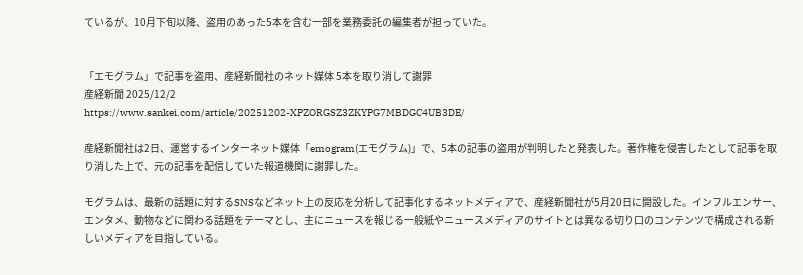ているが、10月下旬以降、盗用のあった5本を含む一部を業務委託の編集者が担っていた。


「エモグラム」で記事を盗用、産経新聞社のネット媒体 5本を取り消して謝罪
産経新聞 2025/12/2
https://www.sankei.com/article/20251202-XPZORGSZ3ZKYPG7MBDGC4UB3DE/

産経新聞社は2日、運営するインターネット媒体「emogram(エモグラム)」で、5本の記事の盗用が判明したと発表した。著作権を侵害したとして記事を取り消した上で、元の記事を配信していた報道機関に謝罪した。

モグラムは、最新の話題に対するSNSなどネット上の反応を分析して記事化するネットメディアで、産経新聞社が5月20日に開設した。インフルエンサー、エンタメ、動物などに関わる話題をテーマとし、主にニュースを報じる一般紙やニュースメディアのサイトとは異なる切り口のコンテンツで構成される新しいメディアを目指している。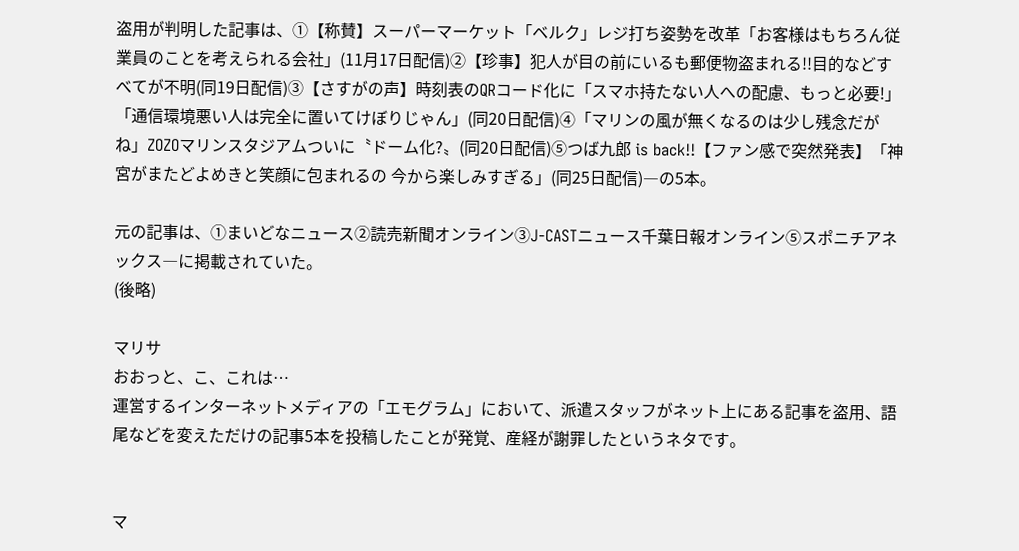盗用が判明した記事は、①【称賛】スーパーマーケット「ベルク」レジ打ち姿勢を改革「お客様はもちろん従業員のことを考えられる会社」(11月17日配信)②【珍事】犯人が目の前にいるも郵便物盗まれる!!目的などすべてが不明(同19日配信)③【さすがの声】時刻表のQRコード化に「スマホ持たない人への配慮、もっと必要!」「通信環境悪い人は完全に置いてけぼりじゃん」(同20日配信)④「マリンの風が無くなるのは少し残念だがね」ZOZOマリンスタジアムついに〝ドーム化?〟(同20日配信)⑤つば九郎 is back!!【ファン感で突然発表】「神宮がまたどよめきと笑顔に包まれるの 今から楽しみすぎる」(同25日配信)―の5本。

元の記事は、①まいどなニュース②読売新聞オンライン③J-CASTニュース千葉日報オンライン⑤スポニチアネックス―に掲載されていた。
(後略)

マリサ
おおっと、こ、これは…
運営するインターネットメディアの「エモグラム」において、派遣スタッフがネット上にある記事を盗用、語尾などを変えただけの記事5本を投稿したことが発覚、産経が謝罪したというネタです。


マ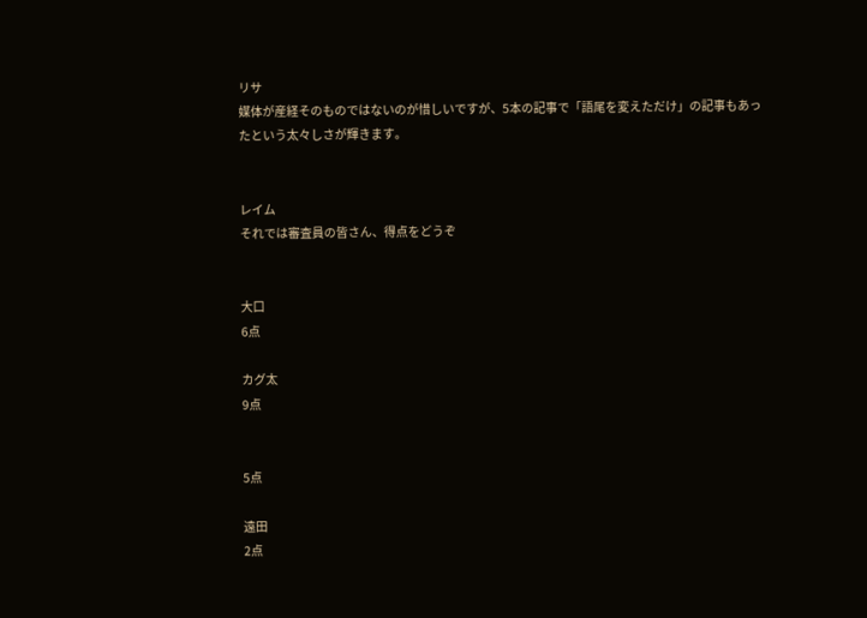リサ
媒体が産経そのものではないのが惜しいですが、5本の記事で「語尾を変えただけ」の記事もあったという太々しさが輝きます。


レイム
それでは審査員の皆さん、得点をどうぞ


大口
6点

カグ太
9点


5点

遠田
2点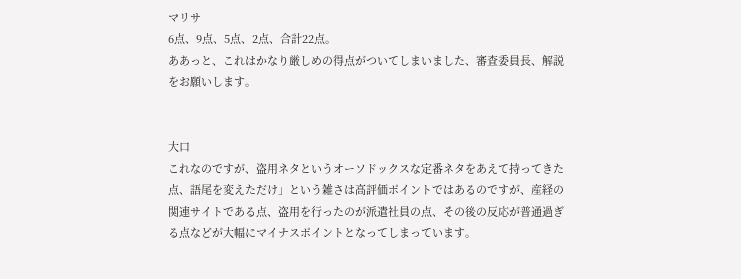マリサ
6点、9点、5点、2点、合計22点。
ああっと、これはかなり厳しめの得点がついてしまいました、審査委員長、解説をお願いします。


大口
これなのですが、盗用ネタというオーソドックスな定番ネタをあえて持ってきた点、語尾を変えただけ」という雑さは高評価ポイントではあるのですが、産経の関連サイトである点、盗用を行ったのが派遣社員の点、その後の反応が普通過ぎる点などが大幅にマイナスポイントとなってしまっています。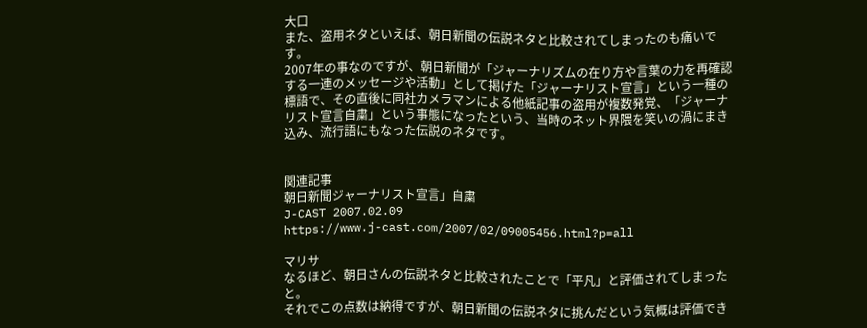大口
また、盗用ネタといえば、朝日新聞の伝説ネタと比較されてしまったのも痛いです。
2007年の事なのですが、朝日新聞が「ジャーナリズムの在り方や言葉の力を再確認する一連のメッセージや活動」として掲げた「ジャーナリスト宣言」という一種の標語で、その直後に同社カメラマンによる他紙記事の盗用が複数発覚、「ジャーナリスト宣言自粛」という事態になったという、当時のネット界隈を笑いの渦にまき込み、流行語にもなった伝説のネタです。


関連記事
朝日新聞ジャーナリスト宣言」自粛
J-CAST 2007.02.09
https://www.j-cast.com/2007/02/09005456.html?p=all

マリサ
なるほど、朝日さんの伝説ネタと比較されたことで「平凡」と評価されてしまったと。
それでこの点数は納得ですが、朝日新聞の伝説ネタに挑んだという気概は評価でき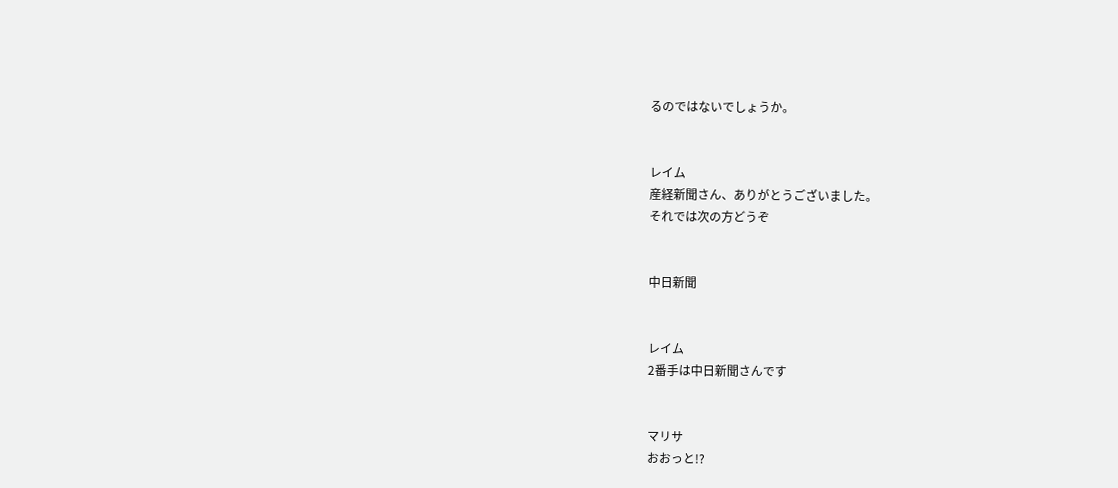るのではないでしょうか。


レイム
産経新聞さん、ありがとうございました。
それでは次の方どうぞ


中日新聞


レイム
2番手は中日新聞さんです


マリサ
おおっと!?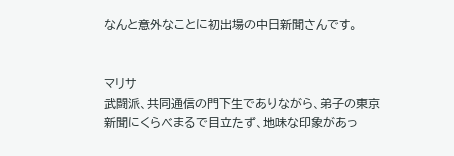なんと意外なことに初出場の中日新聞さんです。


マリサ
武闘派、共同通信の門下生でありながら、弟子の東京新聞にくらべまるで目立たず、地味な印象があっ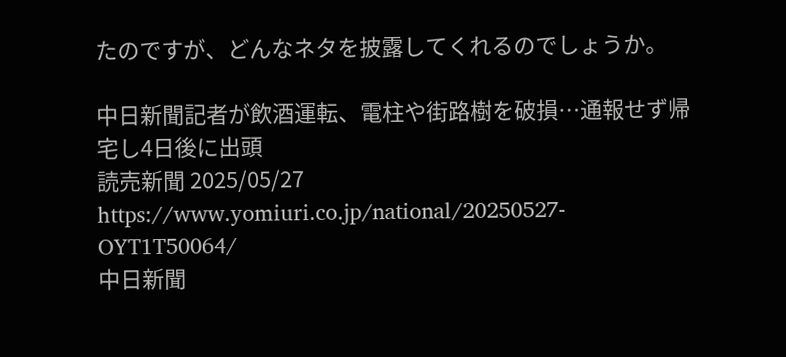たのですが、どんなネタを披露してくれるのでしょうか。

中日新聞記者が飲酒運転、電柱や街路樹を破損…通報せず帰宅し4日後に出頭
読売新聞 2025/05/27
https://www.yomiuri.co.jp/national/20250527-OYT1T50064/
中日新聞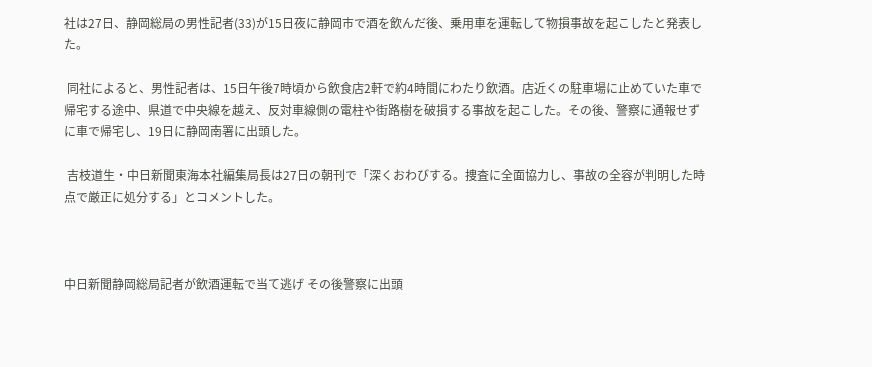社は27日、静岡総局の男性記者(33)が15日夜に静岡市で酒を飲んだ後、乗用車を運転して物損事故を起こしたと発表した。

 同社によると、男性記者は、15日午後7時頃から飲食店2軒で約4時間にわたり飲酒。店近くの駐車場に止めていた車で帰宅する途中、県道で中央線を越え、反対車線側の電柱や街路樹を破損する事故を起こした。その後、警察に通報せずに車で帰宅し、19日に静岡南署に出頭した。

 吉枝道生・中日新聞東海本社編集局長は27日の朝刊で「深くおわびする。捜査に全面協力し、事故の全容が判明した時点で厳正に処分する」とコメントした。



中日新聞静岡総局記者が飲酒運転で当て逃げ その後警察に出頭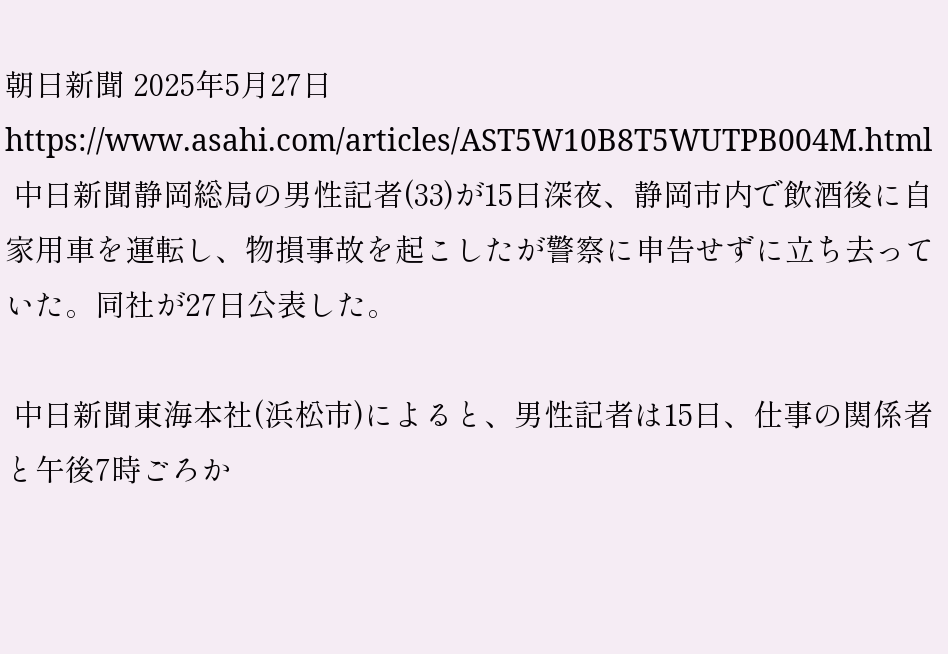朝日新聞 2025年5月27日
https://www.asahi.com/articles/AST5W10B8T5WUTPB004M.html
 中日新聞静岡総局の男性記者(33)が15日深夜、静岡市内で飲酒後に自家用車を運転し、物損事故を起こしたが警察に申告せずに立ち去っていた。同社が27日公表した。

 中日新聞東海本社(浜松市)によると、男性記者は15日、仕事の関係者と午後7時ごろか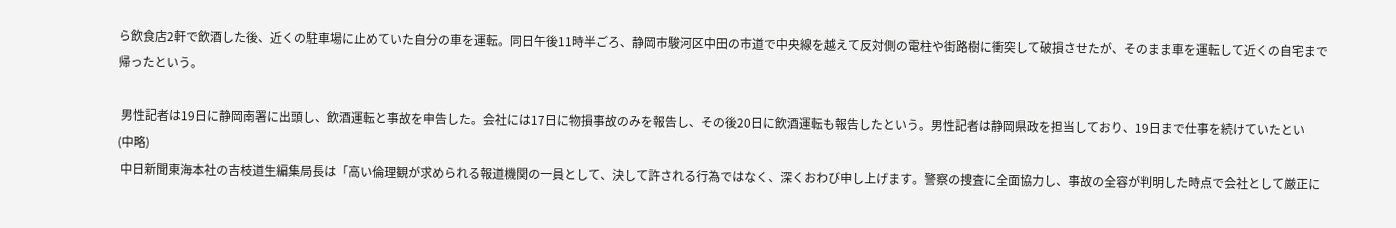ら飲食店2軒で飲酒した後、近くの駐車場に止めていた自分の車を運転。同日午後11時半ごろ、静岡市駿河区中田の市道で中央線を越えて反対側の電柱や街路樹に衝突して破損させたが、そのまま車を運転して近くの自宅まで帰ったという。

 男性記者は19日に静岡南署に出頭し、飲酒運転と事故を申告した。会社には17日に物損事故のみを報告し、その後20日に飲酒運転も報告したという。男性記者は静岡県政を担当しており、19日まで仕事を続けていたとい
(中略)
 中日新聞東海本社の吉枝道生編集局長は「高い倫理観が求められる報道機関の一員として、決して許される行為ではなく、深くおわび申し上げます。警察の捜査に全面協力し、事故の全容が判明した時点で会社として厳正に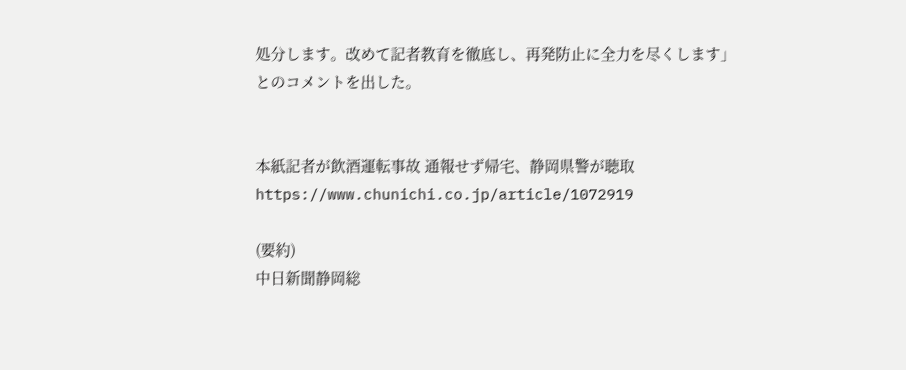処分します。改めて記者教育を徹底し、再発防止に全力を尽くします」とのコメントを出した。


本紙記者が飲酒運転事故 通報せず帰宅、静岡県警が聴取
https://www.chunichi.co.jp/article/1072919

(要約)
中日新聞静岡総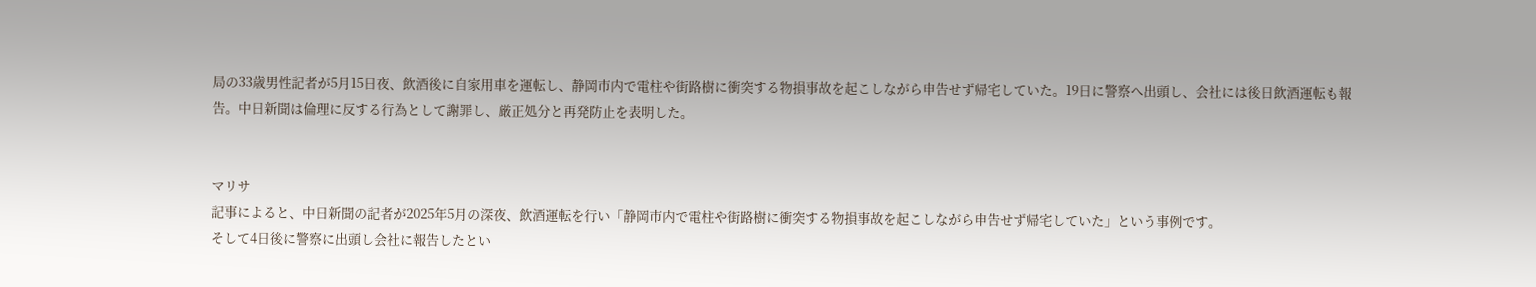局の33歳男性記者が5月15日夜、飲酒後に自家用車を運転し、静岡市内で電柱や街路樹に衝突する物損事故を起こしながら申告せず帰宅していた。19日に警察へ出頭し、会社には後日飲酒運転も報告。中日新聞は倫理に反する行為として謝罪し、厳正処分と再発防止を表明した。


マリサ
記事によると、中日新聞の記者が2025年5月の深夜、飲酒運転を行い「静岡市内で電柱や街路樹に衝突する物損事故を起こしながら申告せず帰宅していた」という事例です。
そして4日後に警察に出頭し会社に報告したとい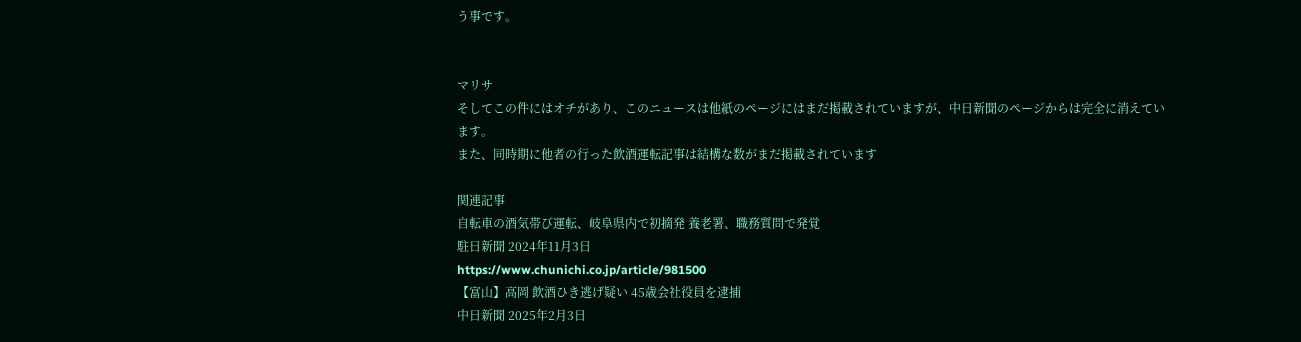う事です。


マリサ
そしてこの件にはオチがあり、このニュースは他紙のページにはまだ掲載されていますが、中日新聞のページからは完全に消えています。
また、同時期に他者の行った飲酒運転記事は結構な数がまだ掲載されています

関連記事
自転車の酒気帯び運転、岐阜県内で初摘発 養老署、職務質問で発覚
駐日新聞 2024年11月3日
https://www.chunichi.co.jp/article/981500
【富山】高岡 飲酒ひき逃げ疑い 45歳会社役員を逮捕
中日新聞 2025年2月3日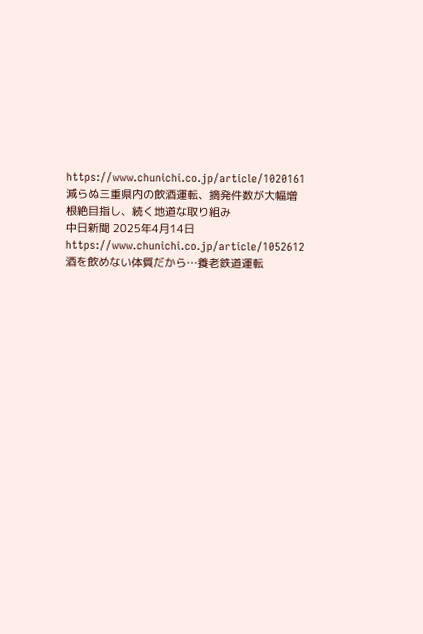https://www.chunichi.co.jp/article/1020161
減らぬ三重県内の飲酒運転、摘発件数が大幅増 根絶目指し、続く地道な取り組み
中日新聞 2025年4月14日
https://www.chunichi.co.jp/article/1052612
酒を飲めない体質だから…養老鉄道運転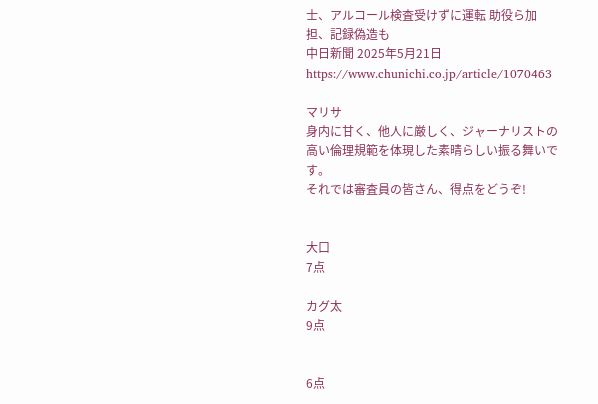士、アルコール検査受けずに運転 助役ら加担、記録偽造も
中日新聞 2025年5月21日
https://www.chunichi.co.jp/article/1070463

マリサ
身内に甘く、他人に厳しく、ジャーナリストの高い倫理規範を体現した素晴らしい振る舞いです。
それでは審査員の皆さん、得点をどうぞ!


大口
7点

カグ太
9点


6点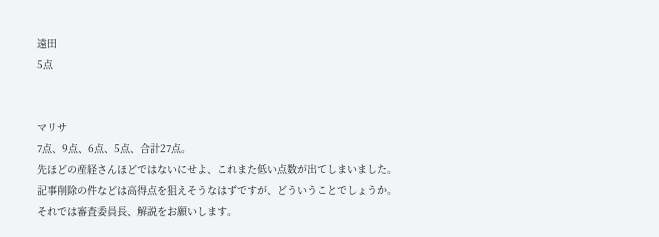遠田
5点


マリサ
7点、9点、6点、5点、合計27点。
先ほどの産経さんほどではないにせよ、これまた低い点数が出てしまいました。
記事削除の件などは高得点を狙えそうなはずですが、どういうことでしょうか。
それでは審査委員長、解説をお願いします。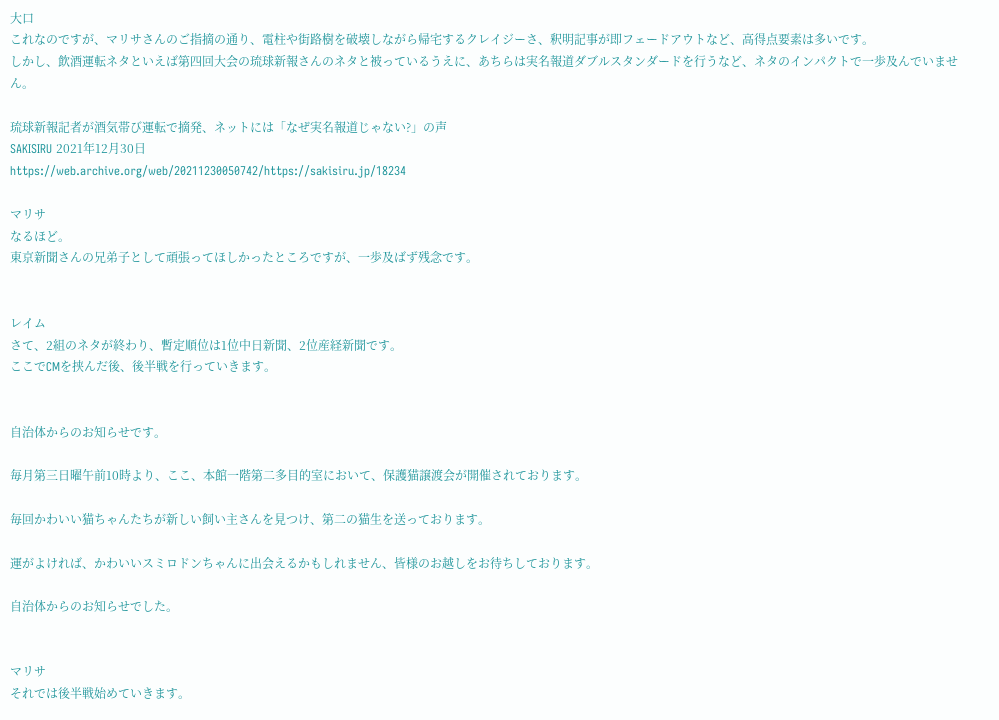大口
これなのですが、マリサさんのご指摘の通り、電柱や街路樹を破壊しながら帰宅するクレイジーさ、釈明記事が即フェードアウトなど、高得点要素は多いです。
しかし、飲酒運転ネタといえば第四回大会の琉球新報さんのネタと被っているうえに、あちらは実名報道ダブルスタンダードを行うなど、ネタのインパクトで一歩及んでいません。

琉球新報記者が酒気帯び運転で摘発、ネットには「なぜ実名報道じゃない?」の声
SAKISIRU 2021年12月30日
https://web.archive.org/web/20211230050742/https://sakisiru.jp/18234

マリサ
なるほど。
東京新聞さんの兄弟子として頑張ってほしかったところですが、一歩及ばず残念です。


レイム
さて、2組のネタが終わり、暫定順位は1位中日新聞、2位産経新聞です。
ここでCMを挟んだ後、後半戦を行っていきます。


自治体からのお知らせです。

毎月第三日曜午前10時より、ここ、本館一階第二多目的室において、保護猫譲渡会が開催されております。

毎回かわいい猫ちゃんたちが新しい飼い主さんを見つけ、第二の猫生を送っております。

運がよければ、かわいいスミロドンちゃんに出会えるかもしれません、皆様のお越しをお待ちしております。

自治体からのお知らせでした。


マリサ
それでは後半戦始めていきます。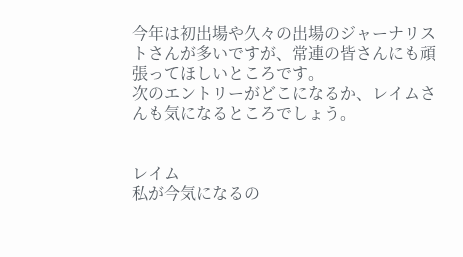今年は初出場や久々の出場のジャーナリストさんが多いですが、常連の皆さんにも頑張ってほしいところです。
次のエントリーがどこになるか、レイムさんも気になるところでしょう。


レイム
私が今気になるの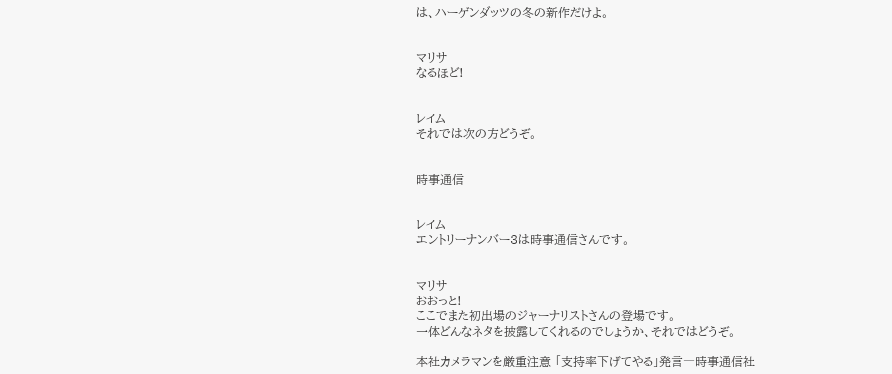は、ハーゲンダッツの冬の新作だけよ。


マリサ
なるほど!


レイム
それでは次の方どうぞ。


時事通信


レイム
エントリーナンバー3は時事通信さんです。


マリサ
おおっと!
ここでまた初出場のジャーナリストさんの登場です。
一体どんなネタを披露してくれるのでしょうか、それではどうぞ。

本社カメラマンを厳重注意 「支持率下げてやる」発言―時事通信社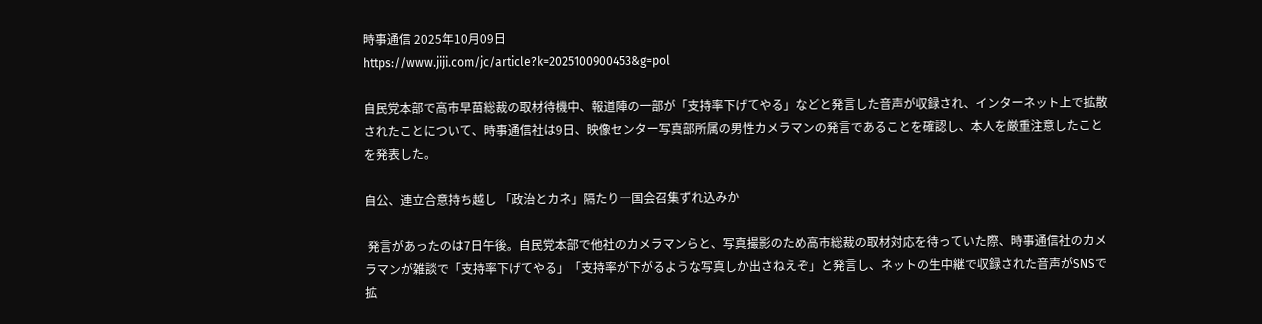時事通信 2025年10月09日
https://www.jiji.com/jc/article?k=2025100900453&g=pol

自民党本部で高市早苗総裁の取材待機中、報道陣の一部が「支持率下げてやる」などと発言した音声が収録され、インターネット上で拡散されたことについて、時事通信社は9日、映像センター写真部所属の男性カメラマンの発言であることを確認し、本人を厳重注意したことを発表した。

自公、連立合意持ち越し 「政治とカネ」隔たり―国会召集ずれ込みか

 発言があったのは7日午後。自民党本部で他社のカメラマンらと、写真撮影のため高市総裁の取材対応を待っていた際、時事通信社のカメラマンが雑談で「支持率下げてやる」「支持率が下がるような写真しか出さねえぞ」と発言し、ネットの生中継で収録された音声がSNSで拡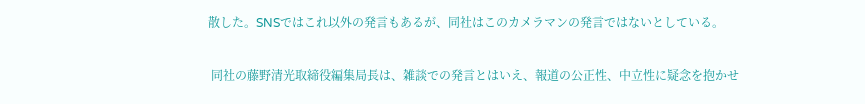散した。SNSではこれ以外の発言もあるが、同社はこのカメラマンの発言ではないとしている。

 同社の藤野清光取締役編集局長は、雑談での発言とはいえ、報道の公正性、中立性に疑念を抱かせ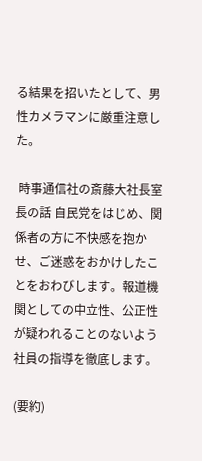る結果を招いたとして、男性カメラマンに厳重注意した。

 時事通信社の斎藤大社長室長の話 自民党をはじめ、関係者の方に不快感を抱かせ、ご迷惑をおかけしたことをおわびします。報道機関としての中立性、公正性が疑われることのないよう社員の指導を徹底します。

(要約)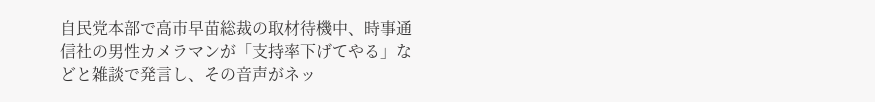自民党本部で高市早苗総裁の取材待機中、時事通信社の男性カメラマンが「支持率下げてやる」などと雑談で発言し、その音声がネッ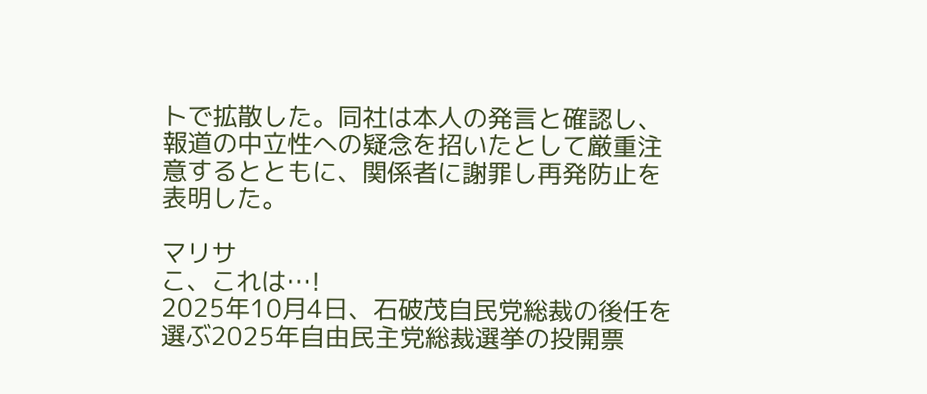トで拡散した。同社は本人の発言と確認し、報道の中立性への疑念を招いたとして厳重注意するとともに、関係者に謝罪し再発防止を表明した。

マリサ
こ、これは…!
2025年10月4日、石破茂自民党総裁の後任を選ぶ2025年自由民主党総裁選挙の投開票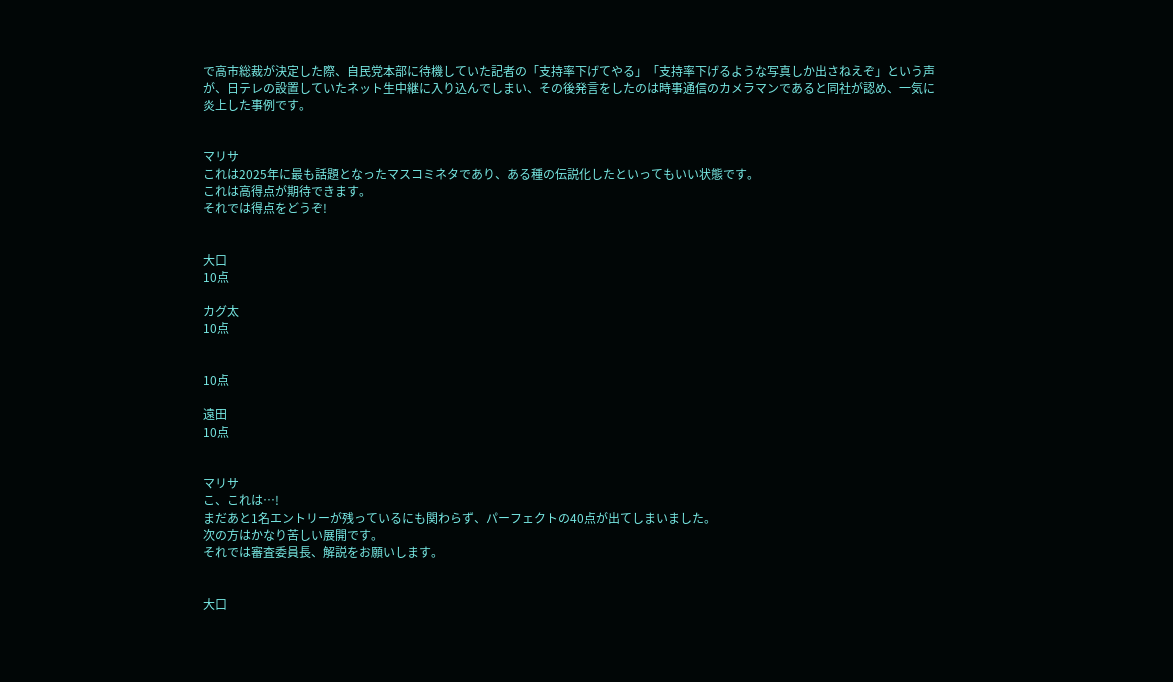で高市総裁が決定した際、自民党本部に待機していた記者の「支持率下げてやる」「支持率下げるような写真しか出さねえぞ」という声が、日テレの設置していたネット生中継に入り込んでしまい、その後発言をしたのは時事通信のカメラマンであると同社が認め、一気に炎上した事例です。


マリサ
これは2025年に最も話題となったマスコミネタであり、ある種の伝説化したといってもいい状態です。
これは高得点が期待できます。
それでは得点をどうぞ!


大口
10点

カグ太
10点


10点

遠田
10点


マリサ
こ、これは…!
まだあと1名エントリーが残っているにも関わらず、パーフェクトの40点が出てしまいました。
次の方はかなり苦しい展開です。
それでは審査委員長、解説をお願いします。


大口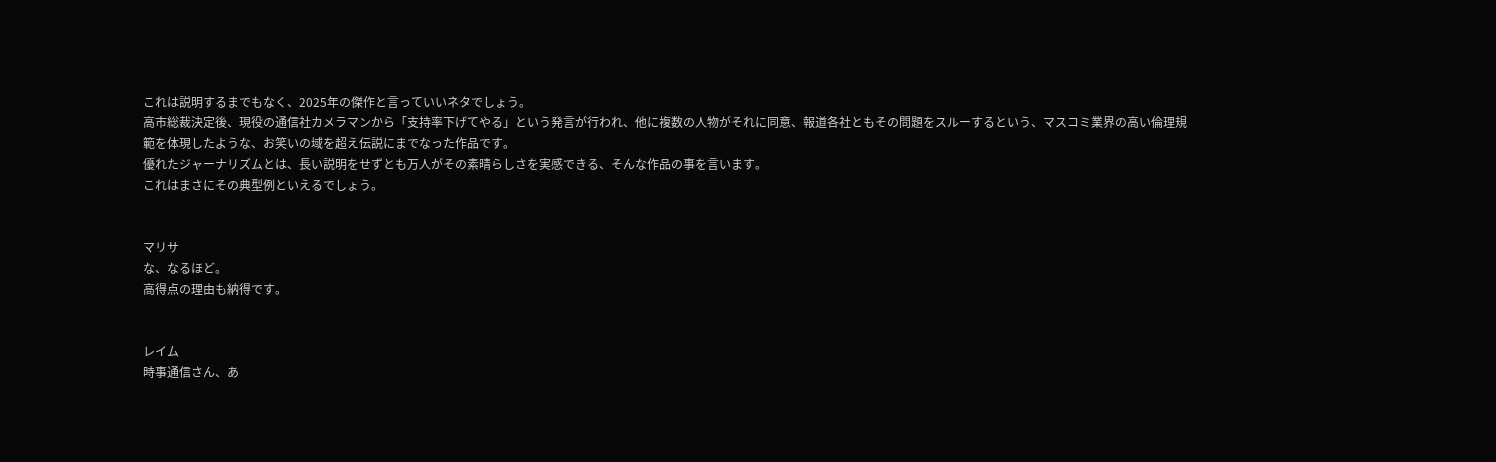これは説明するまでもなく、2025年の傑作と言っていいネタでしょう。
高市総裁決定後、現役の通信社カメラマンから「支持率下げてやる」という発言が行われ、他に複数の人物がそれに同意、報道各社ともその問題をスルーするという、マスコミ業界の高い倫理規範を体現したような、お笑いの域を超え伝説にまでなった作品です。
優れたジャーナリズムとは、長い説明をせずとも万人がその素晴らしさを実感できる、そんな作品の事を言います。
これはまさにその典型例といえるでしょう。


マリサ
な、なるほど。
高得点の理由も納得です。


レイム
時事通信さん、あ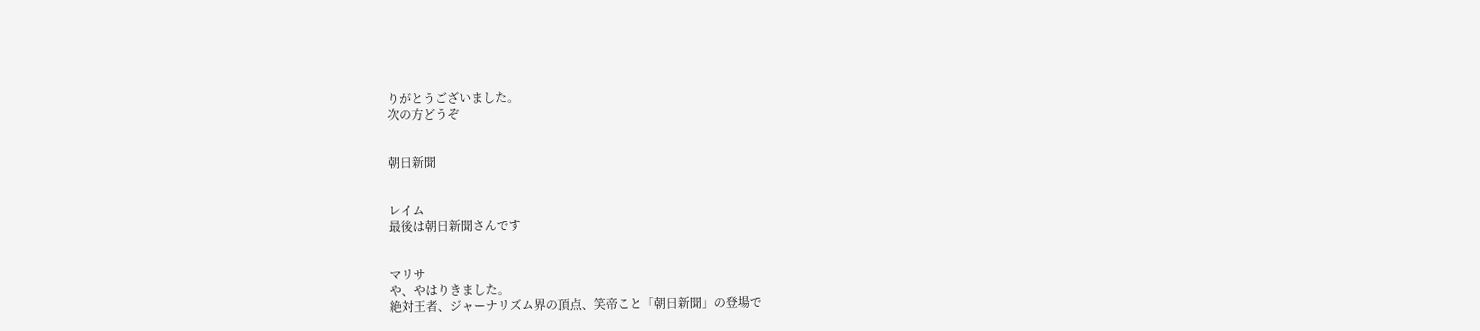りがとうございました。
次の方どうぞ


朝日新聞


レイム
最後は朝日新聞さんです


マリサ
や、やはりきました。
絶対王者、ジャーナリズム界の頂点、笑帝こと「朝日新聞」の登場で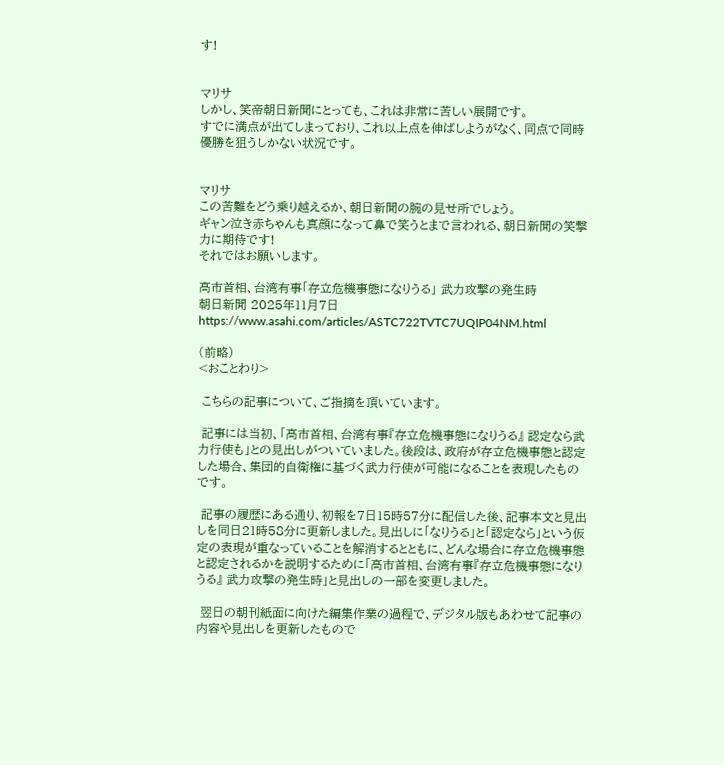す!


マリサ
しかし、笑帝朝日新聞にとっても、これは非常に苦しい展開です。
すでに満点が出てしまっており、これ以上点を伸ばしようがなく、同点で同時優勝を狙うしかない状況です。


マリサ
この苦難をどう乗り越えるか、朝日新聞の腕の見せ所でしょう。
ギャン泣き赤ちゃんも真顔になって鼻で笑うとまで言われる、朝日新聞の笑撃力に期待です!
それではお願いします。

高市首相、台湾有事「存立危機事態になりうる」 武力攻撃の発生時
朝日新聞 2025年11月7日
https://www.asahi.com/articles/ASTC722TVTC7UQIP04NM.html

(前略)
<おことわり>

 こちらの記事について、ご指摘を頂いています。

 記事には当初、「高市首相、台湾有事『存立危機事態になりうる』 認定なら武力行使も」との見出しがついていました。後段は、政府が存立危機事態と認定した場合、集団的自衛権に基づく武力行使が可能になることを表現したものです。

 記事の履歴にある通り、初報を7日15時57分に配信した後、記事本文と見出しを同日21時58分に更新しました。見出しに「なりうる」と「認定なら」という仮定の表現が重なっていることを解消するとともに、どんな場合に存立危機事態と認定されるかを説明するために「高市首相、台湾有事『存立危機事態になりうる』 武力攻撃の発生時」と見出しの一部を変更しました。

 翌日の朝刊紙面に向けた編集作業の過程で、デジタル版もあわせて記事の内容や見出しを更新したもので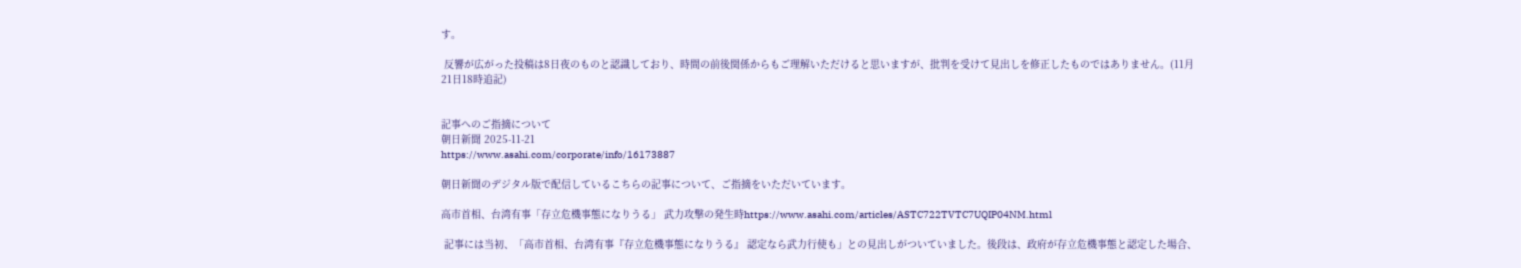す。

 反響が広がった投稿は8日夜のものと認識しており、時間の前後関係からもご理解いただけると思いますが、批判を受けて見出しを修正したものではありません。(11月21日18時追記)


記事へのご指摘について
朝日新聞 2025-11-21
https://www.asahi.com/corporate/info/16173887

朝日新聞のデジタル版で配信しているこちらの記事について、ご指摘をいただいています。

高市首相、台湾有事「存立危機事態になりうる」 武力攻撃の発生時https://www.asahi.com/articles/ASTC722TVTC7UQIP04NM.html

 記事には当初、「高市首相、台湾有事『存立危機事態になりうる』 認定なら武力行使も」との見出しがついていました。後段は、政府が存立危機事態と認定した場合、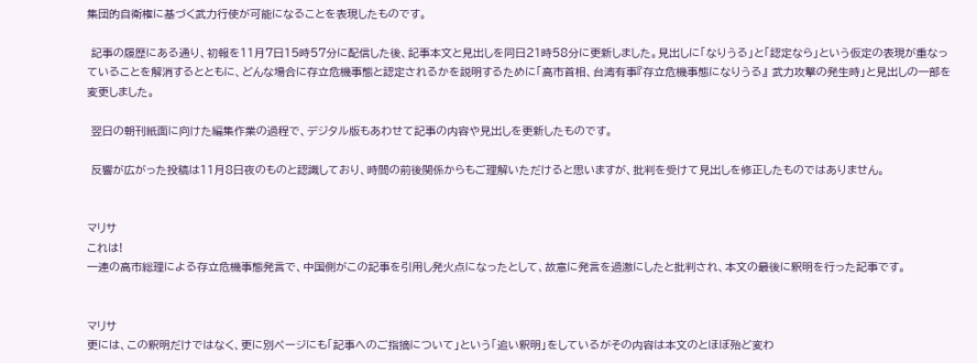集団的自衛権に基づく武力行使が可能になることを表現したものです。

 記事の履歴にある通り、初報を11月7日15時57分に配信した後、記事本文と見出しを同日21時58分に更新しました。見出しに「なりうる」と「認定なら」という仮定の表現が重なっていることを解消するとともに、どんな場合に存立危機事態と認定されるかを説明するために「高市首相、台湾有事『存立危機事態になりうる』 武力攻撃の発生時」と見出しの一部を変更しました。

 翌日の朝刊紙面に向けた編集作業の過程で、デジタル版もあわせて記事の内容や見出しを更新したものです。

 反響が広がった投稿は11月8日夜のものと認識しており、時間の前後関係からもご理解いただけると思いますが、批判を受けて見出しを修正したものではありません。


マリサ
これは!
一連の高市総理による存立危機事態発言で、中国側がこの記事を引用し発火点になったとして、故意に発言を過激にしたと批判され、本文の最後に釈明を行った記事です。


マリサ
更には、この釈明だけではなく、更に別ページにも「記事へのご指摘について」という「追い釈明」をしているがその内容は本文のとほぼ殆ど変わ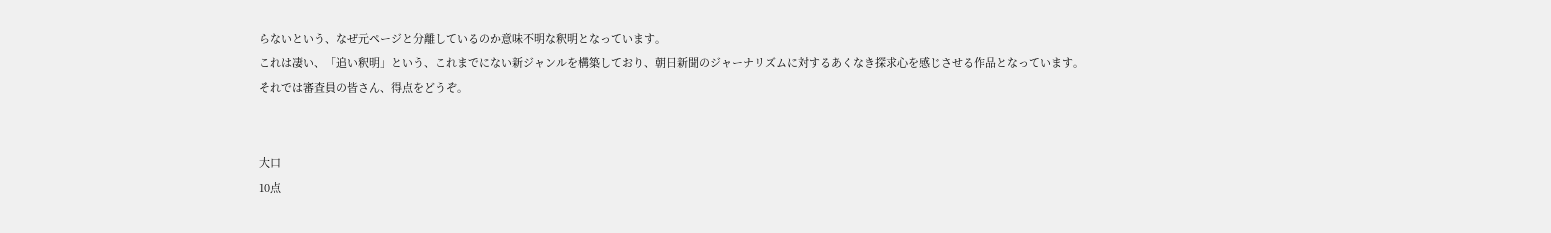らないという、なぜ元ページと分離しているのか意味不明な釈明となっています。
これは凄い、「追い釈明」という、これまでにない新ジャンルを構築しており、朝日新聞のジャーナリズムに対するあくなき探求心を感じさせる作品となっています。
それでは審査員の皆さん、得点をどうぞ。


大口
10点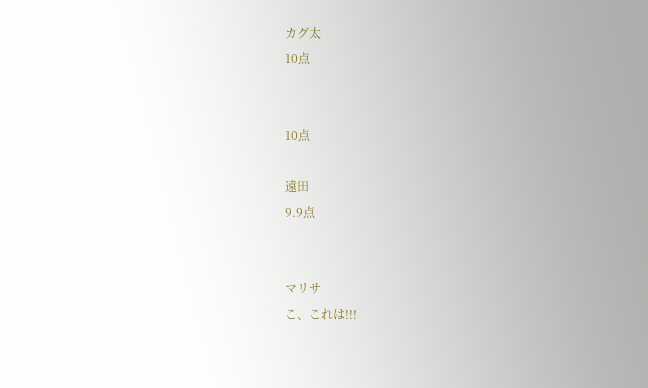カグ太
10点


10点

遠田
9.9点


マリサ
こ、これは!!!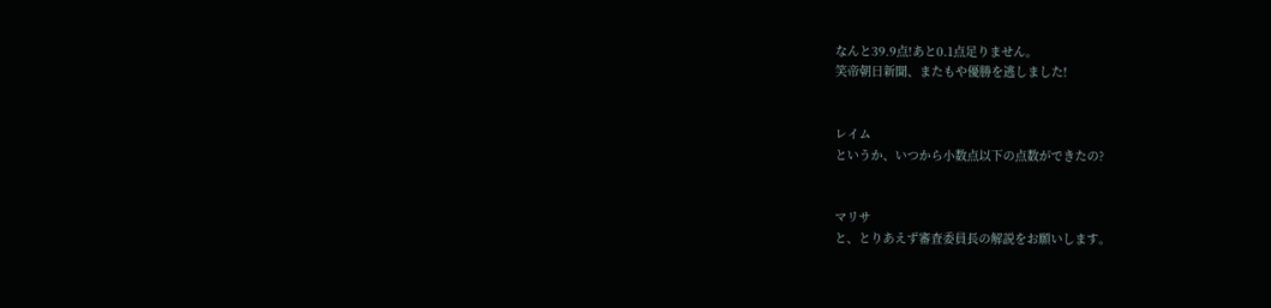なんと39.9点!あと0.1点足りません。
笑帝朝日新聞、またもや優勝を逃しました!


レイム
というか、いつから小数点以下の点数ができたの?


マリサ
と、とりあえず審査委員長の解説をお願いします。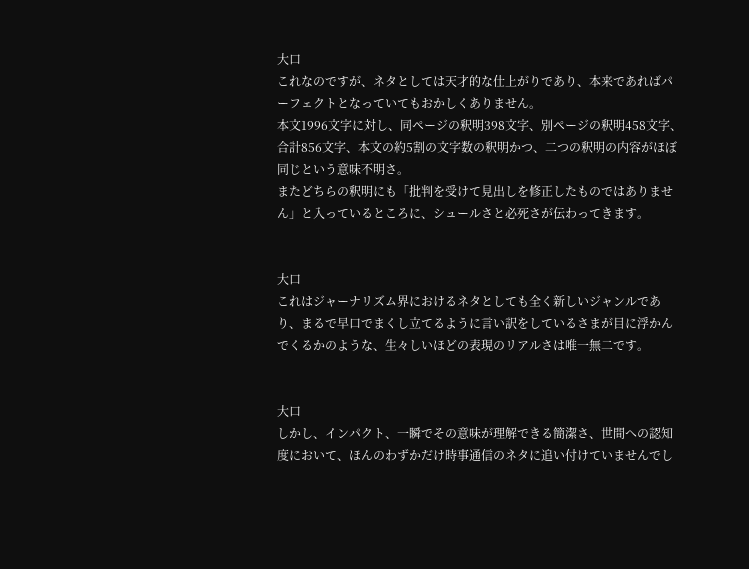大口
これなのですが、ネタとしては天才的な仕上がりであり、本来であればパーフェクトとなっていてもおかしくありません。
本文1996文字に対し、同ページの釈明398文字、別ページの釈明458文字、合計856文字、本文の約5割の文字数の釈明かつ、二つの釈明の内容がほぼ同じという意味不明さ。
またどちらの釈明にも「批判を受けて見出しを修正したものではありません」と入っているところに、シュールさと必死さが伝わってきます。


大口
これはジャーナリズム界におけるネタとしても全く新しいジャンルであり、まるで早口でまくし立てるように言い訳をしているさまが目に浮かんでくるかのような、生々しいほどの表現のリアルさは唯一無二です。


大口
しかし、インパクト、一瞬でその意味が理解できる簡潔さ、世間への認知度において、ほんのわずかだけ時事通信のネタに追い付けていませんでし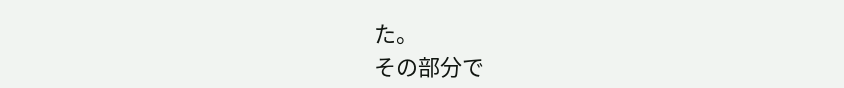た。
その部分で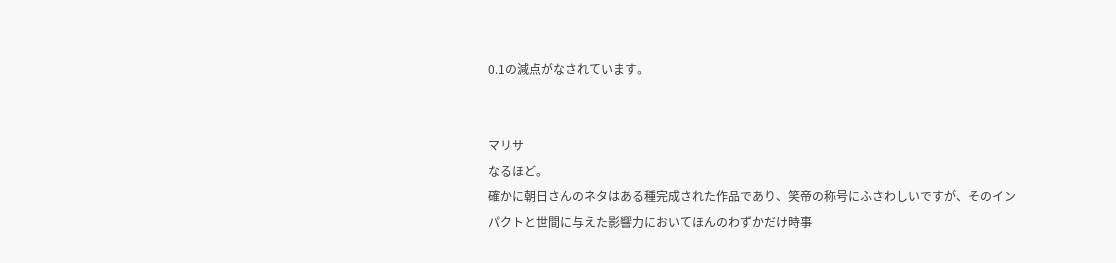0.1の減点がなされています。


マリサ
なるほど。
確かに朝日さんのネタはある種完成された作品であり、笑帝の称号にふさわしいですが、そのインパクトと世間に与えた影響力においてほんのわずかだけ時事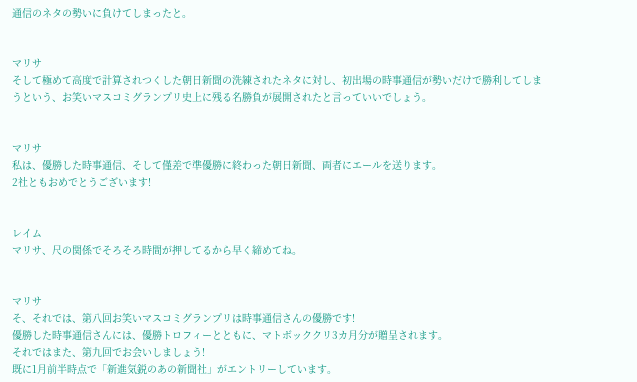通信のネタの勢いに負けてしまったと。


マリサ
そして極めて高度で計算されつくした朝日新聞の洗練されたネタに対し、初出場の時事通信が勢いだけで勝利してしまうという、お笑いマスコミグランプリ史上に残る名勝負が展開されたと言っていいでしょう。


マリサ
私は、優勝した時事通信、そして僅差で準優勝に終わった朝日新聞、両者にエールを送ります。
2社ともおめでとうございます!


レイム
マリサ、尺の関係でそろそろ時間が押してるから早く締めてね。


マリサ
そ、それでは、第八回お笑いマスコミグランプリは時事通信さんの優勝です!
優勝した時事通信さんには、優勝トロフィーとともに、マトボッククリ3カ月分が贈呈されます。
それではまた、第九回でお会いしましょう!
既に1月前半時点で「新進気鋭のあの新聞社」がエントリーしています。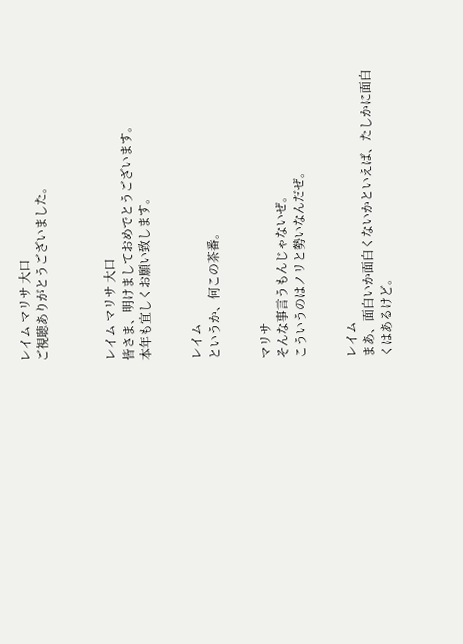レイム マリサ 大口
ご視聴ありがとうございました。



レイム マリサ 大口
皆さま、明けましておめでとうございます。
本年も宜しくお願い致します。


レイム
というか、何この茶番。


マリサ
そんな事言うもんじゃないぜ。
こういうのはノリと勢いなんだぜ。


レイム
まあ、面白いか面白くないかといえば、たしかに面白くはあるけど。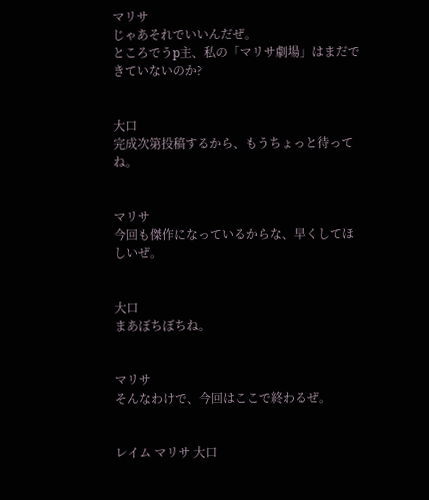マリサ
じゃあそれでいいんだぜ。
ところでうp主、私の「マリサ劇場」はまだできていないのか?


大口
完成次第投稿するから、もうちょっと待ってね。


マリサ
今回も傑作になっているからな、早くしてほしいぜ。


大口
まあぼちぼちね。


マリサ
そんなわけで、今回はここで終わるぜ。


レイム マリサ 大口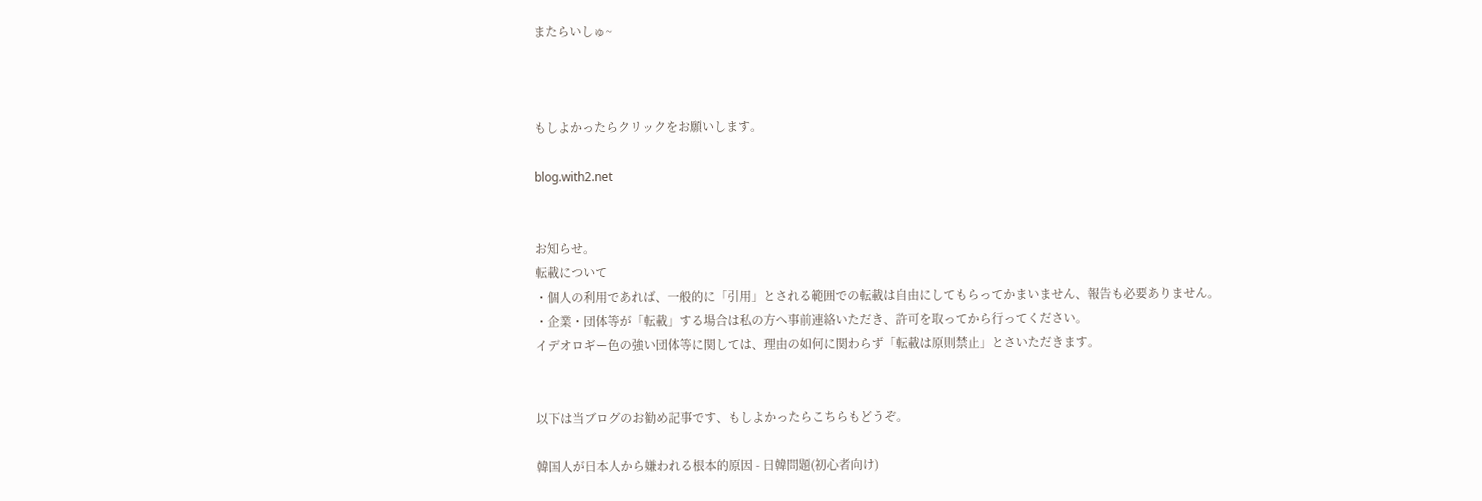またらいしゅ~



もしよかったらクリックをお願いします。

blog.with2.net


お知らせ。
転載について
・個人の利用であれば、一般的に「引用」とされる範囲での転載は自由にしてもらってかまいません、報告も必要ありません。
・企業・団体等が「転載」する場合は私の方へ事前連絡いただき、許可を取ってから行ってください。
イデオロギー色の強い団体等に関しては、理由の如何に関わらず「転載は原則禁止」とさいただきます。


以下は当ブログのお勧め記事です、もしよかったらこちらもどうぞ。

韓国人が日本人から嫌われる根本的原因 - 日韓問題(初心者向け)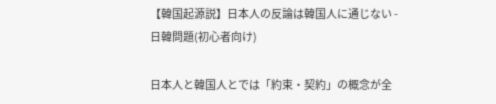【韓国起源説】日本人の反論は韓国人に通じない - 日韓問題(初心者向け)

日本人と韓国人とでは「約束・契約」の概念が全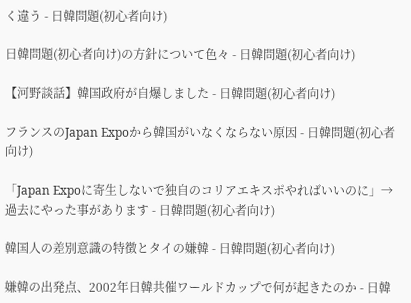く違う - 日韓問題(初心者向け)

日韓問題(初心者向け)の方針について色々 - 日韓問題(初心者向け)

【河野談話】韓国政府が自爆しました - 日韓問題(初心者向け)

フランスのJapan Expoから韓国がいなくならない原因 - 日韓問題(初心者向け)

「Japan Expoに寄生しないで独自のコリアエキスポやればいいのに」→過去にやった事があります - 日韓問題(初心者向け)

韓国人の差別意識の特徴とタイの嫌韓 - 日韓問題(初心者向け)

嫌韓の出発点、2002年日韓共催ワールドカップで何が起きたのか - 日韓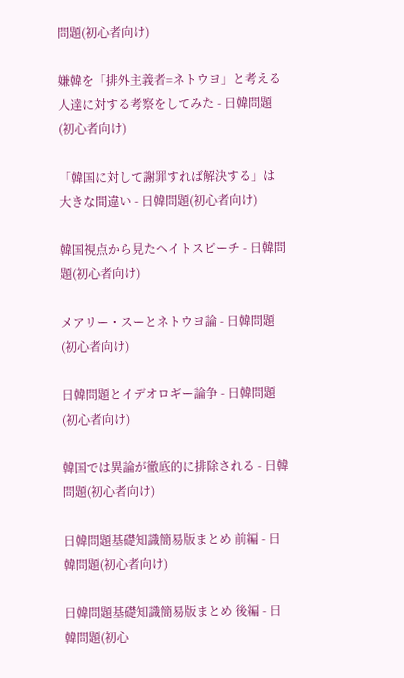問題(初心者向け)

嫌韓を「排外主義者=ネトウヨ」と考える人達に対する考察をしてみた - 日韓問題(初心者向け)

「韓国に対して謝罪すれば解決する」は大きな間違い - 日韓問題(初心者向け)

韓国視点から見たヘイトスピーチ - 日韓問題(初心者向け)

メアリー・スーとネトウヨ論 - 日韓問題(初心者向け)

日韓問題とイデオロギー論争 - 日韓問題(初心者向け)

韓国では異論が徹底的に排除される - 日韓問題(初心者向け)

日韓問題基礎知識簡易版まとめ 前編 - 日韓問題(初心者向け)

日韓問題基礎知識簡易版まとめ 後編 - 日韓問題(初心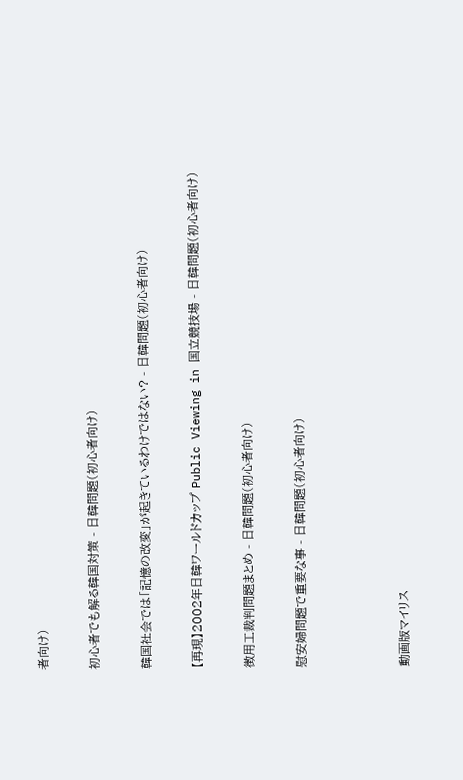者向け)

初心者でも解る韓国対策 - 日韓問題(初心者向け)

韓国社会では「記憶の改変」が起きているわけではない? - 日韓問題(初心者向け)

【再現】2002年日韓ワールドカップ Public Viewing in 国立競技場 - 日韓問題(初心者向け)

徴用工裁判問題まとめ - 日韓問題(初心者向け)

慰安婦問題で重要な事 - 日韓問題(初心者向け)



動画版マイリス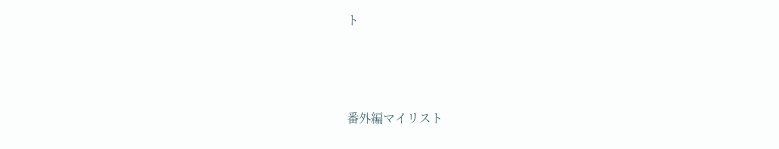ト



番外編マイリスト